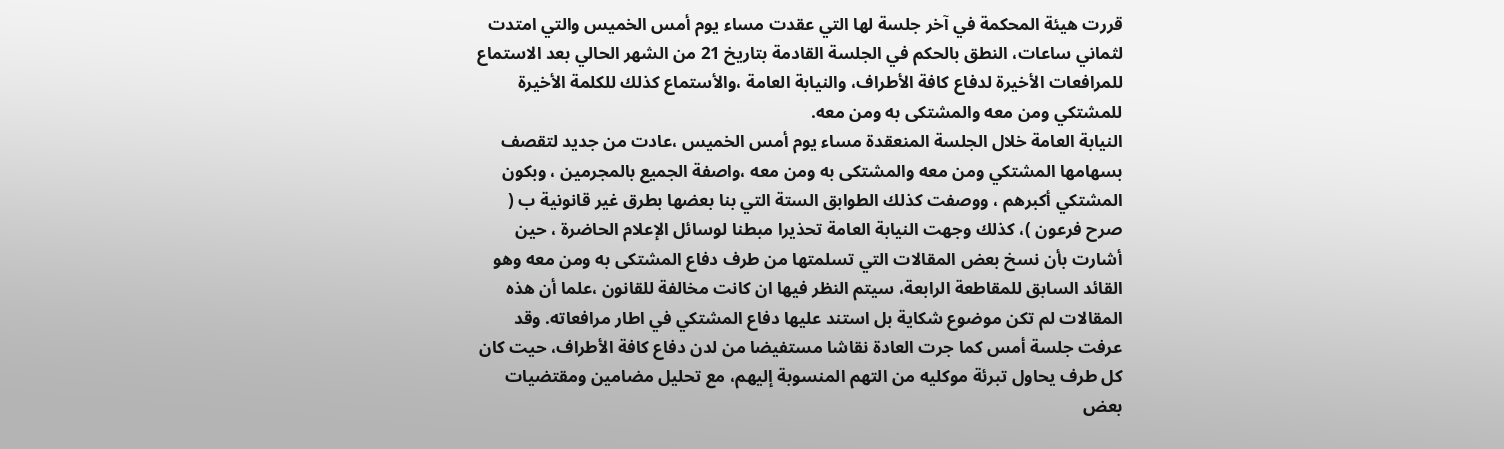قررت هيئة المحكمة في آخر جلسة لها التي عقدت مساء يوم أمس الخميس والتي امتدت لثماني ساعات، النطق بالحكم في الجلسة القادمة بتاريخ 21 من الشهر الحالي بعد الاستماع للمرافعات الأخيرة لدفاع كافة الأطراف، والنيابة العامة ،والأستماع كذلك للكلمة الأخيرة للمشتكي ومن معه والمشتكى به ومن معه.
النيابة العامة خلال الجلسة المنعقدة مساء يوم أمس الخميس ،عادت من جديد لتقصف بسهامها المشتكي ومن معه والمشتكى به ومن معه ،واصفة الجميع بالمجرمين ، وبكون المشتكي أكبرهم ، ووصفت كذلك الطوابق الستة التي بنا بعضها بطرق غير قانونية ب ( صرح فرعون )، كذلك وجهت النيابة العامة تحذيرا مبطنا لوسائل الإعلام الحاضرة ، حين أشارت بأن نسخ بعض المقالات التي تسلمتها من طرف دفاع المشتكى به ومن معه وهو القائد السابق للمقاطعة الرابعة، سيتم النظر فيها ان كانت مخالفة للقانون ،علما أن هذه المقالات لم تكن موضوع شكاية بل استند عليها دفاع المشتكي في اطار مرافعاته. وقد عرفت جلسة أمس كما جرت العادة نقاشا مستفيضا من لدن دفاع كافة الأطراف، حيت كان كل طرف يحاول تبرئة موكليه من التهم المنسوبة إليهم، مع تحليل مضامين ومقتضيات بعض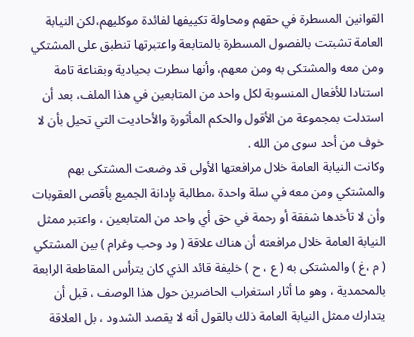القوانين المسطرة في حقهم ومحاولة تكييفها لفائدة موكليهم،لكن النيابة العامة تشبتت بالفصول المسطرة بالمتابعة واعتبرتها تنطبق على المشتكي ومن معه والمشتكى به ومن معهم، وأنها سطرت بحيادية وبقناعة تامة استنادا للأفعال المنسوبة لكل واحد من المتابعين في هذا الملف، بعد أن استدلت بمجموعة من الأقول والحكم المأثورة والأحاديت التي تحيل بأن لا خوف من أحد سوى من الله .
وكانت النيابة العامة خلال مرافعتها الأولى قد وضعت المشتكى بهم والمشتكي ومن معه في سلة واحدة ،مطالبة بإدانة الجميع بأقصى العقوبات وأن لا تأخدها شفقة أو رحمة في حق أي واحد من المتابعين ، واعتبر ممثل النيابة العامة خلال مرافعته أن هناك علاقة ( ود وحب وغرام ) بين المشتكي ( م ،غ ) والمشتكى به ( ع ، ح ) خليفة قائد الذي كان يترأس المقاطعة الرابعة بالمحمدية ، وهو ما أثار استغراب الحاضرين حول هذا الوصف ، قبل أن يتدارك ممثل النيابة العامة ذلك بالقول أنه لا يقصد الشدود ، بل العلاقة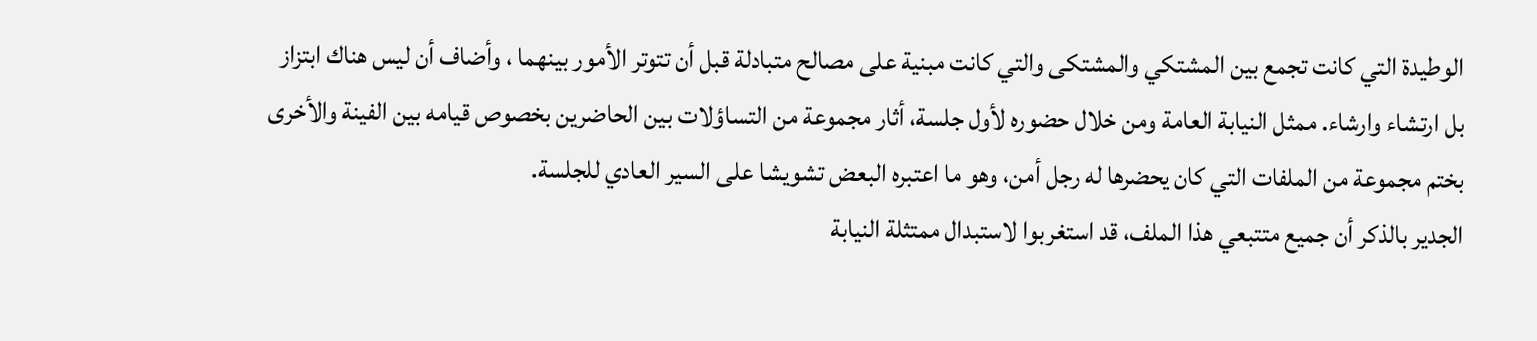الوطيدة التي كانت تجمع بين المشتكي والمشتكى والتي كانت مبنية على مصالح متبادلة قبل أن تتوتر الأمور بينهما ، وأضاف أن ليس هناك ابتزاز بل ارتشاء وارشاء. ممثل النيابة العامة ومن خلال حضوره لأول جلسة، أثار مجموعة من التساؤلات بين الحاضرين بخصوص قيامه بين الفينة والأخرى بختم مجموعة من الملفات التي كان يحضرها له رجل أمن، وهو ما اعتبره البعض تشويشا على السير العادي للجلسة.
الجدير بالذكر أن جميع متتبعي هذا الملف، قد استغربوا لاستبدال ممتثلة النيابة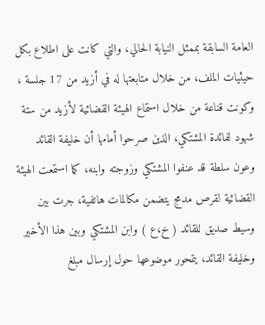العامة السابقة بممثل النيابة الحالي، والتي كانت على اطلاع بكل حيثيات الملف، من خلال متابعتها له في أزيد من 17 جلسة ، وكونت قناعة من خلال استماع الهيئة القضائية لأزيد من ستة شهود لفائدة المشتكي، الذين صرحوا أمامها أن خليفة القائد وعون سلطة قد عنفوا المشتكي وزوجته وابنه، كما استمعت الهيئة القضائية لقرص مدمج يتضمن مكالمات هاتفية، جرت بين وسيط صديق للقائد ( خ،ع ) وابن المشتكي وبين هذا الأخير وخليفة القائد، يتمحور موضوعها حول إرسال مبلغ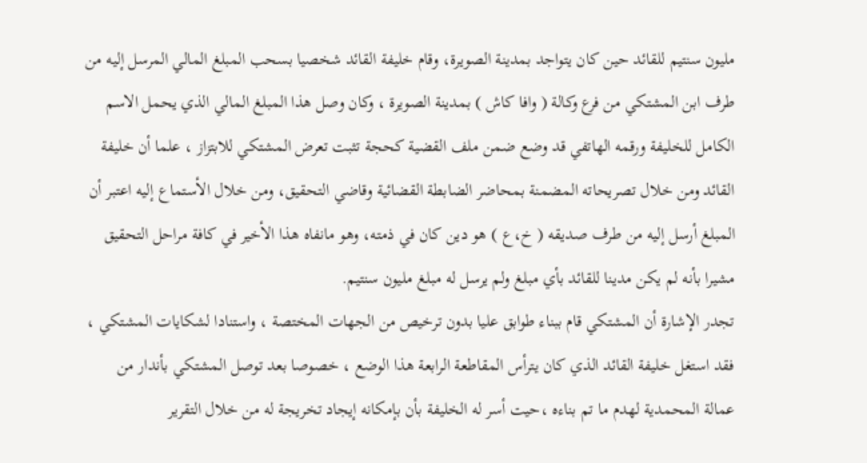مليون سنتيم للقائد حين كان يتواجد بمدينة الصويرة، وقام خليفة القائد شخصيا بسحب المبلغ المالي المرسل إليه من طرف ابن المشتكي من فرع وكالة ( وافا كاش ) بمدينة الصويرة ، وكان وصل هذا المبلغ المالي الذي يحمل الاسم الكامل للخليفة ورقمه الهاتفي قد وضع ضمن ملف القضية كحجة تثبت تعرض المشتكي للابتزاز ، علما أن خليفة القائد ومن خلال تصريحاته المضمنة بمحاضر الضابطة القضائية وقاضي التحقيق، ومن خلال الأستماع إليه اعتبر أن المبلغ أرسل إليه من طرف صديقه ( خ،ع ) هو دين كان في ذمته، وهو مانفاه هذا الأخير في كافة مراحل التحقيق مشيرا بأنه لم يكن مدينا للقائد بأي مبلغ ولم يرسل له مبلغ مليون سنتيم.
تجدر الإشارة أن المشتكي قام ببناء طوابق عليا بدون ترخيص من الجهات المختصة ، واستنادا لشكايات المشتكي ، فقد استغل خليفة القائد الذي كان يترأس المقاطعة الرابعة هذا الوضع ، خصوصا بعد توصل المشتكي بأندار من عمالة المحمدية لهدم ما تم بناءه ،حيت أسر له الخليفة بأن بإمكانه إيجاد تخريجة له من خلال التقرير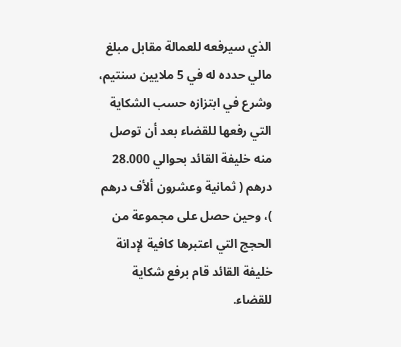الذي سيرفعه للعمالة مقابل مبلغ مالي حدده له في 5 ملايين سنتيم، وشرع في ابتزازه حسب الشكاية التي رفعها للقضاء بعد أن توصل منه خليفة القائد بحوالي 28.000 درهم ( ثمانية وعشرون ألأف درهم )، وحين حصل على مجموعة من الحجج التي اعتبرها كافية لإدانة خليفة القائد قام برفع شكاية للقضاء.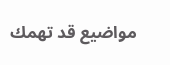مواضيع قد تهمك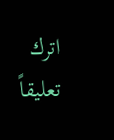اترك تعليقاً